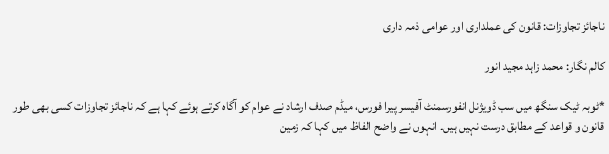ناجائز تجاوزات: قانون کی عملداری اور عوامی ذمہ داری

کالم نگار: محمد زاہد مجید انور

*ٹوبہ ٹیک سنگھ میں سب ڈویژنل انفورسمنٹ آفیسر پیرا فورس، میڈم صدف ارشاد نے عوام کو آگاہ کرتے ہوئے کہا ہے کہ ناجائز تجاوزات کسی بھی طور قانون و قواعد کے مطابق درست نہیں ہیں۔ انہوں نے واضح الفاظ میں کہا کہ زمین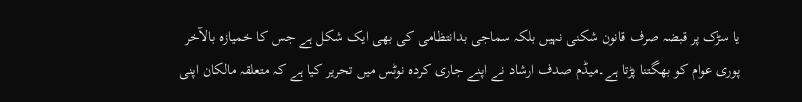یا سڑک پر قبضہ صرف قانون شکنی نہیں بلکہ سماجی بدانتظامی کی بھی ایک شکل ہے جس کا خمیازہ بالآخر پوری عوام کو بھگتنا پڑتا ہے۔میڈم صدف ارشاد نے اپنے جاری کردہ نوٹس میں تحریر کیا ہے کہ متعلقہ مالکان اپنی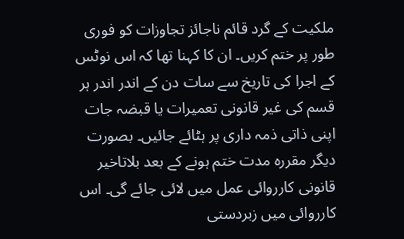ملکیت کے گرد قائم ناجائز تجاوزات کو فوری طور پر ختم کریں۔ ان کا کہنا تھا کہ اس نوٹس کے اجرا کی تاریخ سے سات دن کے اندر اندر ہر قسم کی غیر قانونی تعمیرات یا قبضہ جات اپنی ذاتی ذمہ داری پر ہٹائے جائیں۔ بصورت دیگر مقررہ مدت ختم ہونے کے بعد بلاتاخیر قانونی کارروائی عمل میں لائی جائے گی۔ اس کارروائی میں زبردستی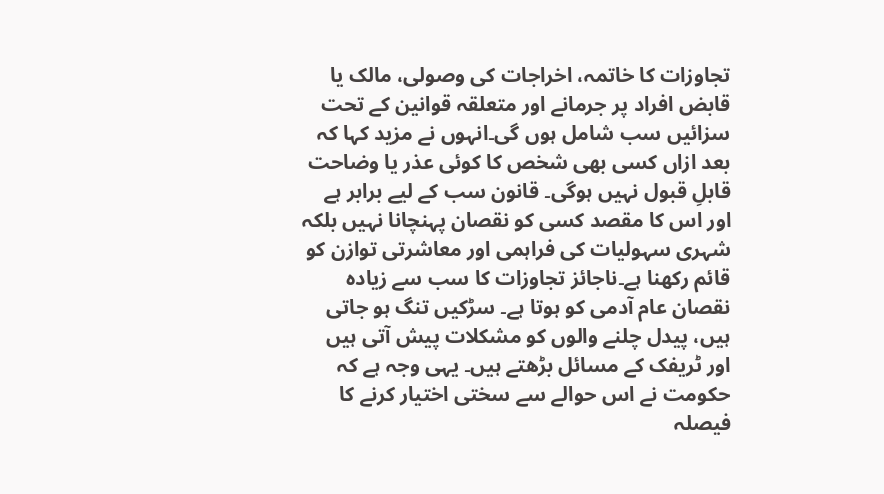تجاوزات کا خاتمہ، اخراجات کی وصولی، مالک یا قابض افراد پر جرمانے اور متعلقہ قوانین کے تحت سزائیں سب شامل ہوں گی۔انہوں نے مزید کہا کہ بعد ازاں کسی بھی شخص کا کوئی عذر یا وضاحت قابلِ قبول نہیں ہوگی۔ قانون سب کے لیے برابر ہے اور اس کا مقصد کسی کو نقصان پہنچانا نہیں بلکہ شہری سہولیات کی فراہمی اور معاشرتی توازن کو قائم رکھنا ہے۔ناجائز تجاوزات کا سب سے زیادہ نقصان عام آدمی کو ہوتا ہے۔ سڑکیں تنگ ہو جاتی ہیں، پیدل چلنے والوں کو مشکلات پیش آتی ہیں اور ٹریفک کے مسائل بڑھتے ہیں۔ یہی وجہ ہے کہ حکومت نے اس حوالے سے سختی اختیار کرنے کا فیصلہ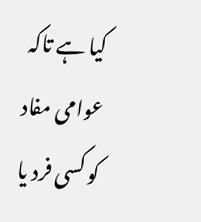کیا ہے تاکہ عوامی مفاد کو کسی فرد یا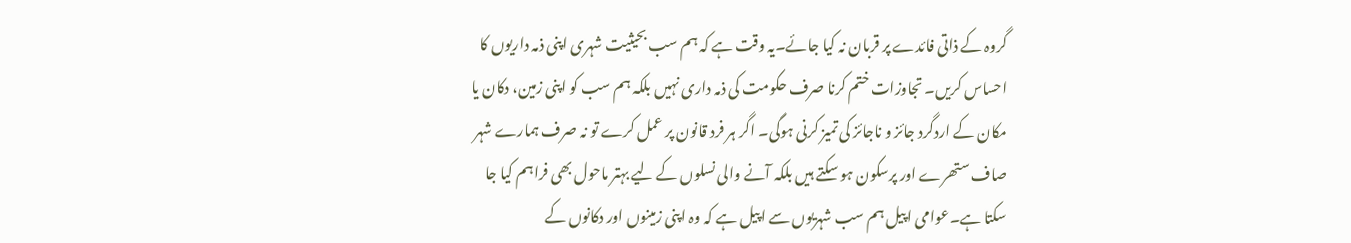گروہ کے ذاتی فائدے پر قربان نہ کیا جائے۔یہ وقت ہے کہ ہم سب بحیثیت شہری اپنی ذمہ داریوں کا احساس کریں۔ تجاوزات ختم کرنا صرف حکومت کی ذمہ داری نہیں بلکہ ہم سب کو اپنی زمین، دکان یا مکان کے اردگرد جائز و ناجائز کی تمیز کرنی ہوگی۔ اگر ہر فرد قانون پر عمل کرے تو نہ صرف ہمارے شہر صاف ستھرے اور پرسکون ہو سکتے ہیں بلکہ آنے والی نسلوں کے لیے بہتر ماحول بھی فراہم کیا جا سکتا ہے۔عوامی اپیل ہم سب شہریوں سے اپیل ہے کہ وہ اپنی زمینوں اور دکانوں کے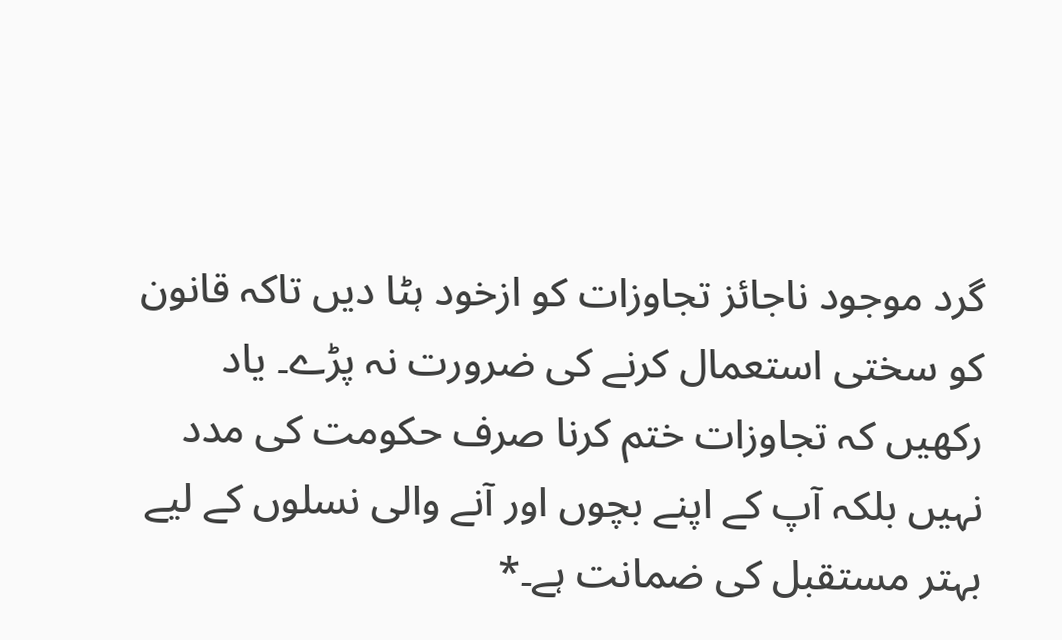گرد موجود ناجائز تجاوزات کو ازخود ہٹا دیں تاکہ قانون کو سختی استعمال کرنے کی ضرورت نہ پڑے۔ یاد رکھیں کہ تجاوزات ختم کرنا صرف حکومت کی مدد نہیں بلکہ آپ کے اپنے بچوں اور آنے والی نسلوں کے لیے بہتر مستقبل کی ضمانت ہے۔*